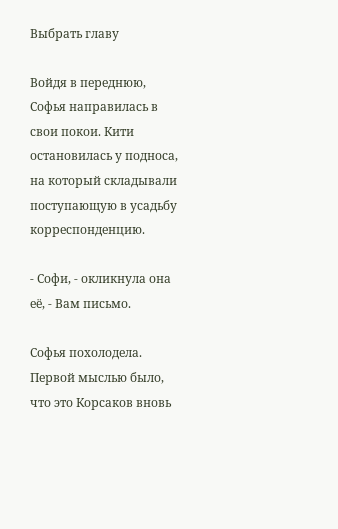Выбрать главу

Войдя в переднюю, Софья направилась в свои покои. Кити остановилась у подноса, на который складывали поступающую в усадьбу корреспонденцию.

- Софи, - окликнула она её, - Вам письмо.

Софья похолодела. Первой мыслью было, что это Корсаков вновь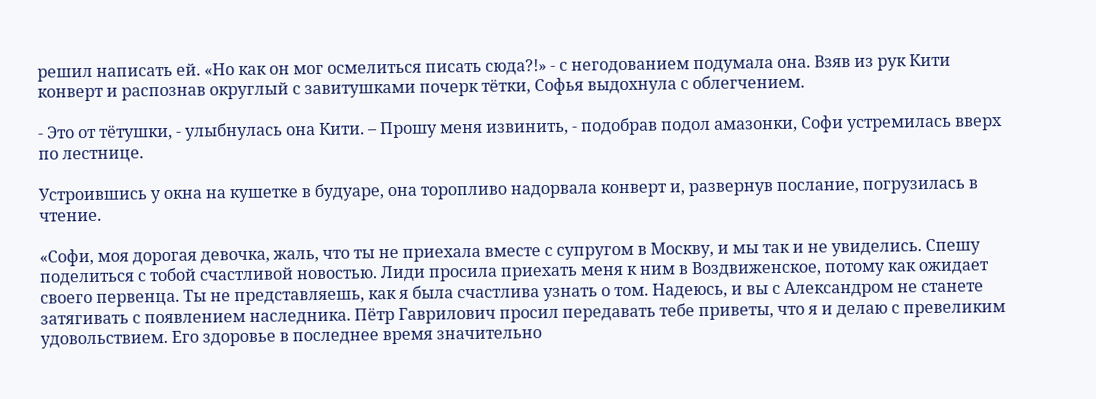решил написать ей. «Но как он мог осмелиться писать сюда?!» - с негодованием подумала она. Взяв из рук Кити конверт и распознав округлый с завитушками почерк тётки, Софья выдохнула с облегчением.

- Это от тётушки, - улыбнулась она Кити. – Прошу меня извинить, - подобрав подол амазонки, Софи устремилась вверх по лестнице.

Устроившись у окна на кушетке в будуаре, она торопливо надорвала конверт и, развернув послание, погрузилась в чтение.

«Софи, моя дорогая девочка, жаль, что ты не приехала вместе с супругом в Москву, и мы так и не увиделись. Спешу поделиться с тобой счастливой новостью. Лиди просила приехать меня к ним в Воздвиженское, потому как ожидает своего первенца. Ты не представляешь, как я была счастлива узнать о том. Надеюсь, и вы с Александром не станете затягивать с появлением наследника. Пётр Гаврилович просил передавать тебе приветы, что я и делаю с превеликим удовольствием. Его здоровье в последнее время значительно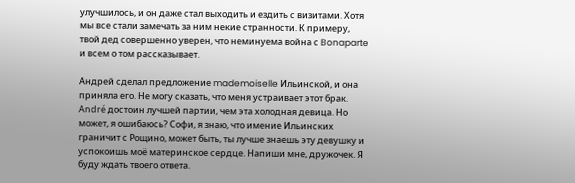улучшилось, и он даже стал выходить и ездить с визитами. Хотя мы все стали замечать за ним некие странности. К примеру, твой дед совершенно уверен, что неминуема война с Bonaparte и всем о том рассказывает.

Андрей сделал предложение mademoiselle Ильинской, и она приняла его. Не могу сказать, что меня устраивает этот брак. André достоин лучшей партии, чем эта холодная девица. Но может, я ошибаюсь? Софи, я знаю, что имение Ильинских граничит с Рощино, может быть, ты лучше знаешь эту девушку и успокоишь моё материнское сердце. Напиши мне, дружочек. Я буду ждать твоего ответа.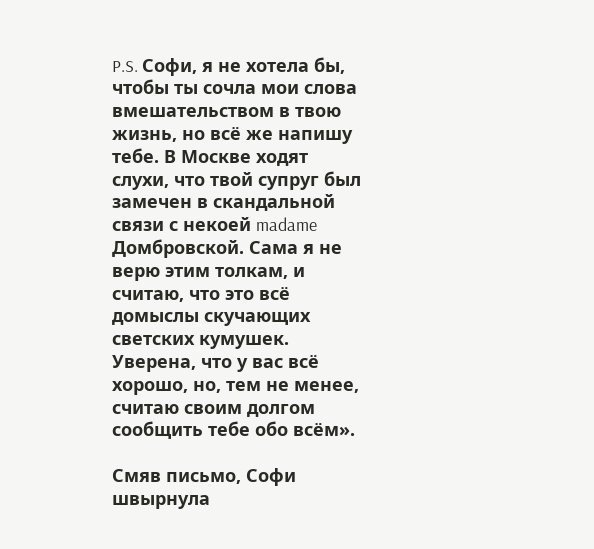P.S. Софи, я не хотела бы, чтобы ты сочла мои слова вмешательством в твою жизнь, но всё же напишу тебе. В Москве ходят слухи, что твой супруг был замечен в скандальной связи с некоей madame Домбровской. Сама я не верю этим толкам, и считаю, что это всё домыслы скучающих светских кумушек. Уверена, что у вас всё хорошо, но, тем не менее, считаю своим долгом сообщить тебе обо всём».

Смяв письмо, Софи швырнула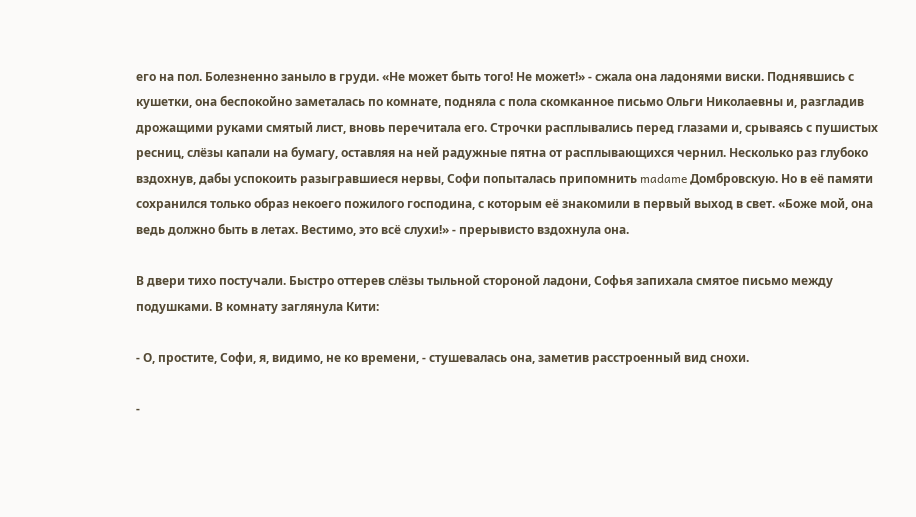его на пол. Болезненно заныло в груди. «Не может быть того! Не может!» - сжала она ладонями виски. Поднявшись с кушетки, она беспокойно заметалась по комнате, подняла с пола скомканное письмо Ольги Николаевны и, разгладив дрожащими руками смятый лист, вновь перечитала его. Строчки расплывались перед глазами и, срываясь с пушистых ресниц, слёзы капали на бумагу, оставляя на ней радужные пятна от расплывающихся чернил. Несколько раз глубоко вздохнув, дабы успокоить разыгравшиеся нервы, Софи попыталась припомнить madame Домбровскую. Но в её памяти сохранился только образ некоего пожилого господина, с которым её знакомили в первый выход в свет. «Боже мой, она ведь должно быть в летах. Вестимо, это всё слухи!» - прерывисто вздохнула она.

В двери тихо постучали. Быстро оттерев слёзы тыльной стороной ладони, Софья запихала смятое письмо между подушками. В комнату заглянула Кити:

- О, простите, Софи, я, видимо, не ко времени, - стушевалась она, заметив расстроенный вид снохи.

-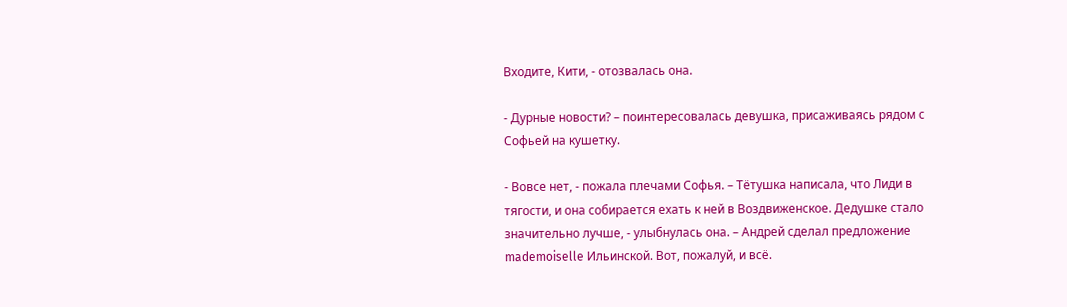Входите, Кити, - отозвалась она.

- Дурные новости? – поинтересовалась девушка, присаживаясь рядом с Софьей на кушетку.

- Вовсе нет, - пожала плечами Софья. – Тётушка написала, что Лиди в тягости, и она собирается ехать к ней в Воздвиженское. Дедушке стало значительно лучше, - улыбнулась она. – Андрей сделал предложение mademoiselle Ильинской. Вот, пожалуй, и всё.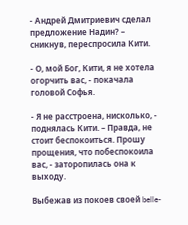- Андрей Дмитриевич сделал предложение Надин? – сникнув, переспросила Кити.

- О, мой Бог, Кити, я не хотела огорчить вас, - покачала головой Софья.

- Я не расстроена, нисколько, - поднялась Кити. – Правда, не стоит беспокоиться. Прошу прощения, что побеспокоила вас, - заторопилась она к выходу.

Выбежав из покоев своей belle-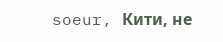soeur, Кити, не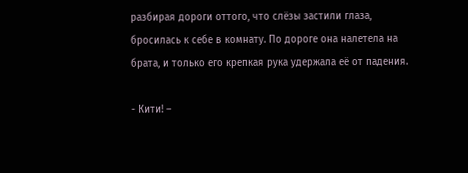разбирая дороги оттого, что слёзы застили глаза, бросилась к себе в комнату. По дороге она налетела на брата, и только его крепкая рука удержала её от падения.

- Кити! –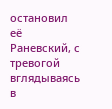остановил её Раневский, с тревогой вглядываясь в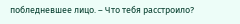побледневшее лицо. – Что тебя расстроило?